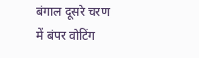बंगाल दूसरे चरण में बंपर वोटिंग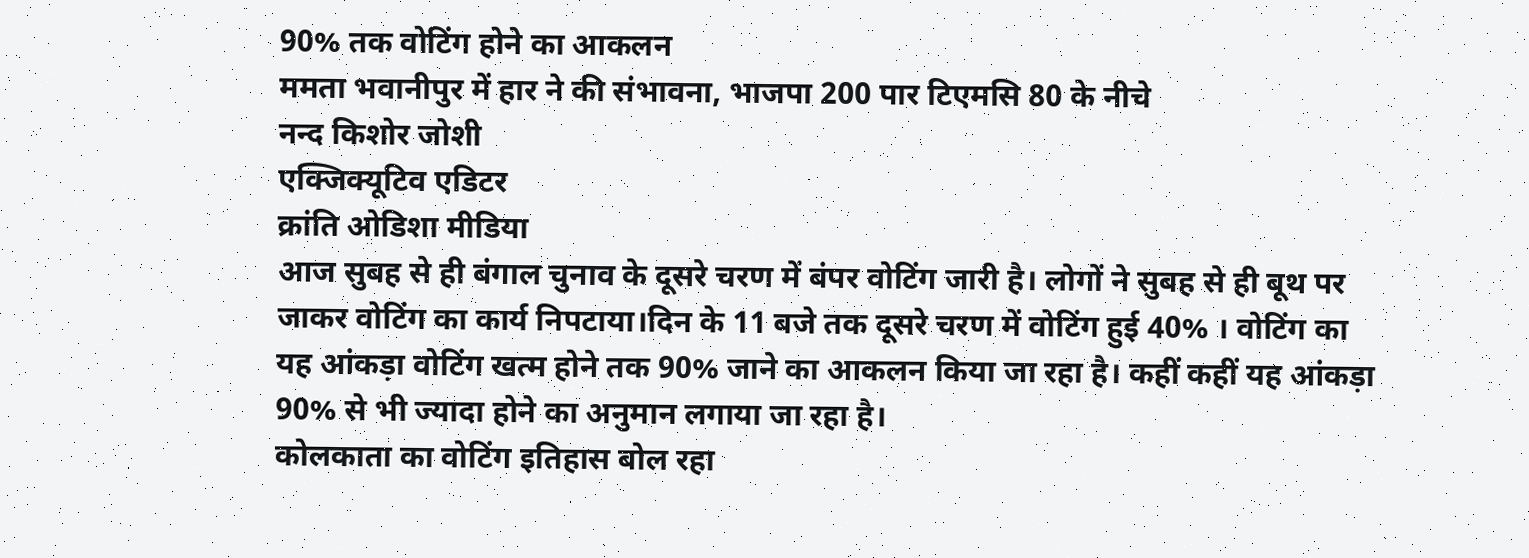90% तक वोटिंग होने का आकलन
ममता भवानीपुर में हार ने की संभावना, भाजपा 200 पार टिएमसि 80 के नीचे
नन्द किशोर जोशी
एक्जिक्यूटिव एडिटर
क्रांति ओडिशा मीडिया
आज सुबह से ही बंगाल चुनाव के दूसरे चरण में बंपर वोटिंग जारी है। लोगों ने सुबह से ही बूथ पर जाकर वोटिंग का कार्य निपटाया।दिन के 11 बजे तक दूसरे चरण में वोटिंग हुई 40% । वोटिंग का यह आंकड़ा वोटिंग खत्म होने तक 90% जाने का आकलन किया जा रहा है। कहीं कहीं यह आंकड़ा 90% से भी ज्यादा होने का अनुमान लगाया जा रहा है।
कोलकाता का वोटिंग इतिहास बोल रहा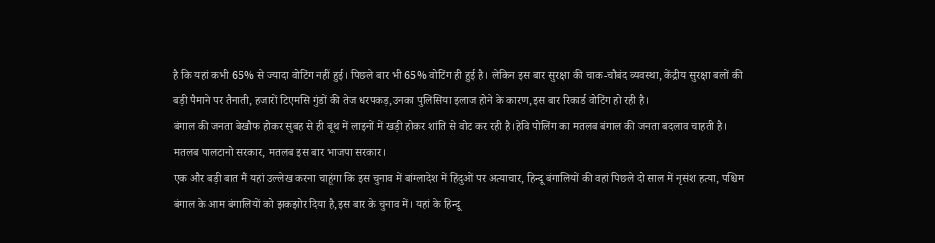है कि यहां कभी 65% से ज्यादा वोटिंग नहीं हुई। पिछले बार भी 65% वोटिंग ही हुई है। लेकिन इस बार सुरक्षा की चाक-चौबंद व्यवस्था, केंद्रीय सुरक्षा बलों की बड़ी पैमाने पर तैनाती, हजारों टिएमसि गुंडों की तेज धरपकड़,उनका पुलिसिया इलाज होने के कारण,इस बार रिकार्ड वोटिंग हो रही है।
बंगाल की जनता बेखौफ होकर सुबह से ही बूथ में लाइनों में खड़ी होकर शांति से वोट कर रही है।हेवि पोलिंग का मतलब बंगाल की जनता बदलाव चाहती है। मतलब पालटानो सरकार, मतलब इस बार भाजपा सरकार।
एक और बड़ी बात मैं यहां उल्लेख करना चाहूंगा कि इस चुनाव में बांग्लादेश में हिंदुओं पर अत्याचार, हिन्दू बंगालियों की वहां पिछले दो साल में नृसंश हत्या, पश्चिम बंगाल के आम बंगालियों को झकझोर दिया है,इस बार के चुनाव में। यहां के हिन्दू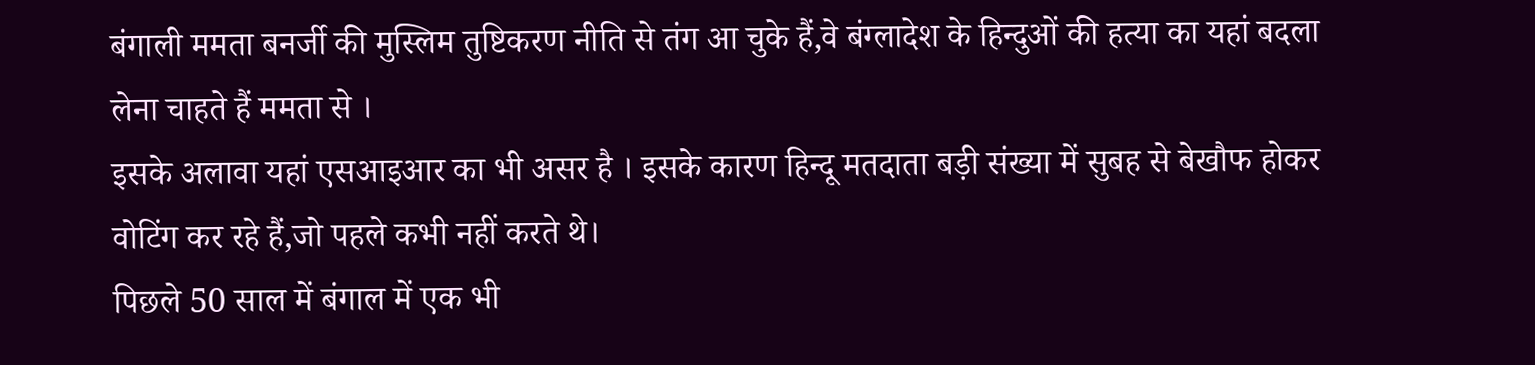बंगाली ममता बनर्जी की मुस्लिम तुष्टिकरण नीति से तंग आ चुके हैं,वे बंग्लादेश के हिन्दुओं की हत्या का यहां बदला लेना चाहते हैं ममता से ।
इसके अलावा यहां एसआइआर का भी असर है । इसके कारण हिन्दू मतदाता बड़ी संख्या में सुबह से बेखौफ होकर वोटिंग कर रहे हैं,जो पहले कभी नहीं करते थे।
पिछले 50 साल में बंगाल में एक भी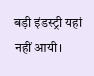बड़ी इंडस्ट्री यहां नहीं आयी।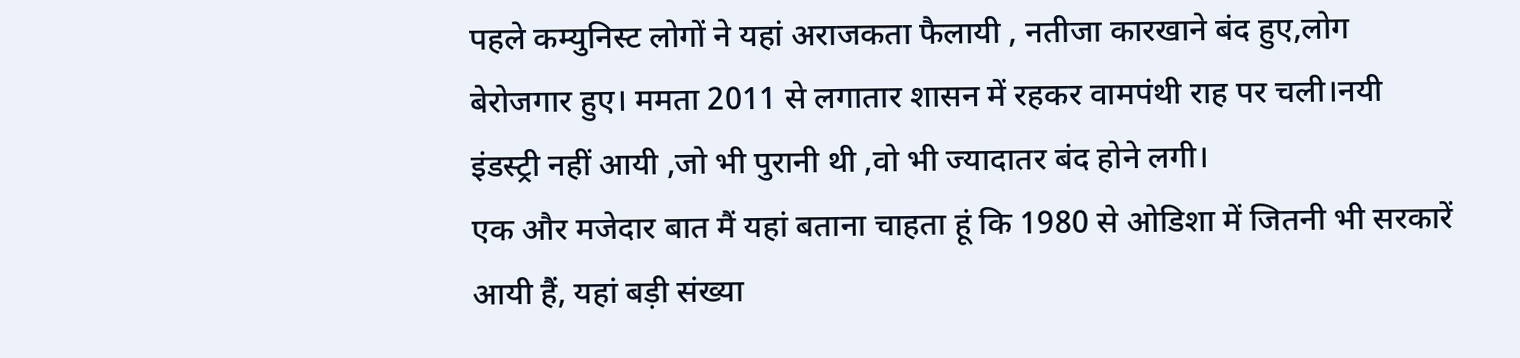पहले कम्युनिस्ट लोगों ने यहां अराजकता फैलायी , नतीजा कारखाने बंद हुए,लोग बेरोजगार हुए। ममता 2011 से लगातार शासन में रहकर वामपंथी राह पर चली।नयी इंडस्ट्री नहीं आयी ,जो भी पुरानी थी ,वो भी ज्यादातर बंद होने लगी।
एक और मजेदार बात मैं यहां बताना चाहता हूं कि 1980 से ओडिशा में जितनी भी सरकारें आयी हैं, यहां बड़ी संख्या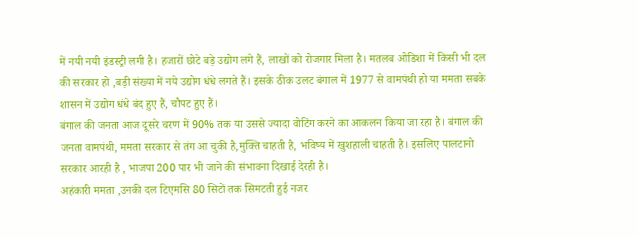में नयी नयी इंडस्ट्री लगी है। हजारों छोटे बड़े उद्योग लगे हैं, लाखों को रोजगार मिला है। मतलब ओडिशा में किसी भी दल की सरकार हो ,बड़ी संख्या में नये उद्योग धंधे लगते हैं। इसके ठीक उलट बंगाल में 1977 से वामपंथी हो या ममता सबके शासन में उद्योग धंधे बंद हुए हैं, चौपट हुए हैं।
बंगाल की जनता आज दूसरे चरण में 90% तक या उससे ज्यादा वोटिंग करने का आकलन किया जा रहा है। बंगाल की जनता वामपंथी, ममता सरकार से तंग आ चुकी है,मुक्ति चाहती है, भविष्य में खुशहाली चाहती है। इसलिए पालटानो सरकार आरही है , भाजपा 200 पार भी जाने की संभावना दिखाई देरही है।
अहंकारी ममता ,उनकी दल टिएमसि 80 सिटों तक सिमटती हुई नजर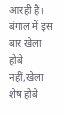आरही है। बंगाल में इस बार खेला होबे नहीं,खेला शेष होबे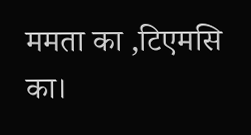ममता का ,टिएमसि का।